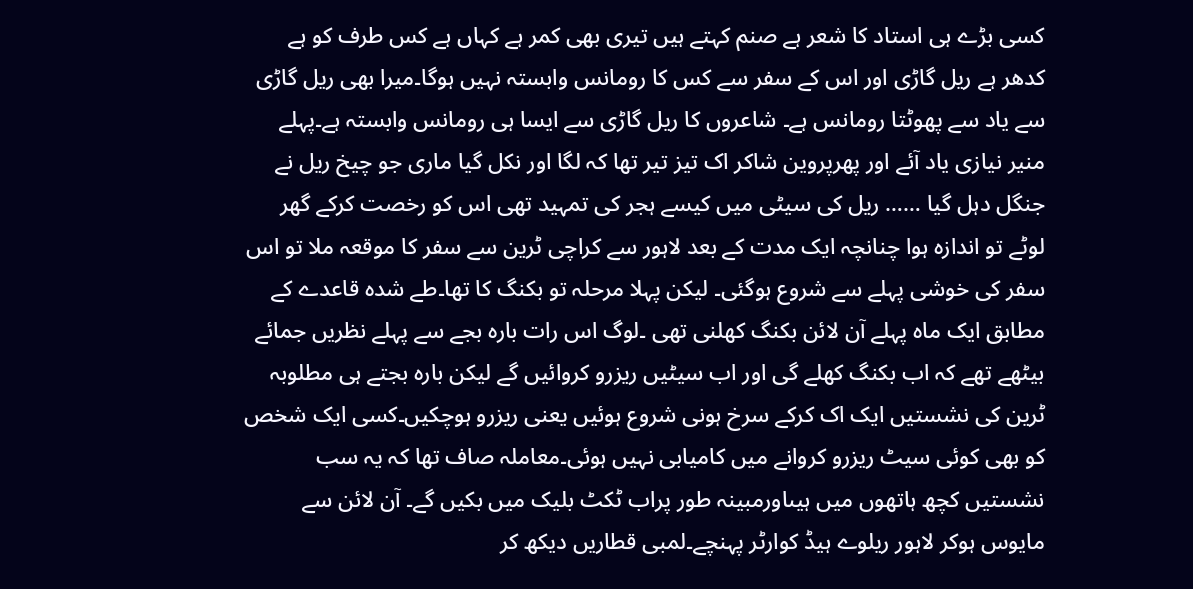کسی بڑے ہی استاد کا شعر ہے صنم کہتے ہیں تیری بھی کمر ہے کہاں ہے کس طرف کو ہے کدھر ہے ریل گاڑی اور اس کے سفر سے کس کا رومانس وابستہ نہیں ہوگا۔میرا بھی ریل گاڑی سے یاد سے پھوٹتا رومانس ہے۔ شاعروں کا ریل گاڑی سے ایسا ہی رومانس وابستہ ہے۔پہلے منیر نیازی یاد آئے اور پھرپروین شاکر اک تیز تیر تھا کہ لگا اور نکل گیا ماری جو چیخ ریل نے جنگل دہل گیا …… ریل کی سیٹی میں کیسے ہجر کی تمہید تھی اس کو رخصت کرکے گھر لوٹے تو اندازہ ہوا چنانچہ ایک مدت کے بعد لاہور سے کراچی ٹرین سے سفر کا موقعہ ملا تو اس سفر کی خوشی پہلے سے شروع ہوگئی۔ لیکن پہلا مرحلہ تو بکنگ کا تھا۔طے شدہ قاعدے کے مطابق ایک ماہ پہلے آن لائن بکنگ کھلنی تھی ۔لوگ اس رات بارہ بجے سے پہلے نظریں جمائے بیٹھے تھے کہ اب بکنگ کھلے گی اور اب سیٹیں ریزرو کروائیں گے لیکن بارہ بجتے ہی مطلوبہ ٹرین کی نشستیں ایک اک کرکے سرخ ہونی شروع ہوئیں یعنی ریزرو ہوچکیں۔کسی ایک شخص کو بھی کوئی سیٹ ریزرو کروانے میں کامیابی نہیں ہوئی۔معاملہ صاف تھا کہ یہ سب نشستیں کچھ ہاتھوں میں ہیںاورمبینہ طور پراب ٹکٹ بلیک میں بکیں گے۔ آن لائن سے مایوس ہوکر لاہور ریلوے ہیڈ کوارٹر پہنچے۔لمبی قطاریں دیکھ کر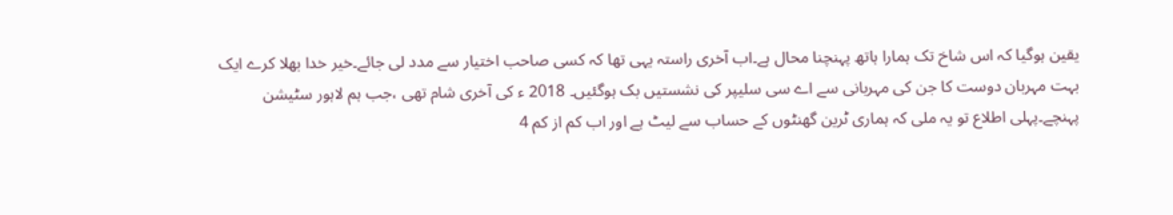یقین ہوگیا کہ اس شاخ تک ہمارا ہاتھ پہنچنا محال ہے۔اب آخری راستہ یہی تھا کہ کسی صاحب اختیار سے مدد لی جائے۔خیر خدا بھلا کرے ایک بہت مہربان دوست کا جن کی مہربانی سے اے سی سلیپر کی نشستیں بک ہوگئیں۔ 2018 ء کی آخری شام تھی ،جب ہم لاہور سٹیشن پہنچے۔پہلی اطلاع تو یہ ملی کہ ہماری ٹرین گھنٹوں کے حساب سے لیٹ ہے اور اب کم از کم 4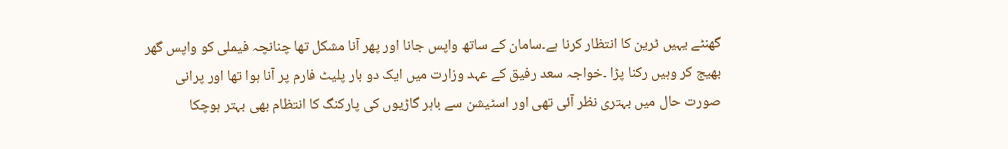گھنٹے یہیں ٹرین کا انتظار کرنا ہے۔سامان کے ساتھ واپس جانا اور پھر آنا مشکل تھا چنانچہ فیملی کو واپس گھر بھیج کر وہیں رکنا پڑا ۔خواجہ سعد رفیق کے عہد وزارت میں ایک دو بار پلیٹ فارم پر آنا ہوا تھا اور پرانی صورت حال میں بہتری نظر آئی تھی اور اسٹیشن سے باہر گاڑیوں کی پارکنگ کا انتظام بھی بہتر ہوچکا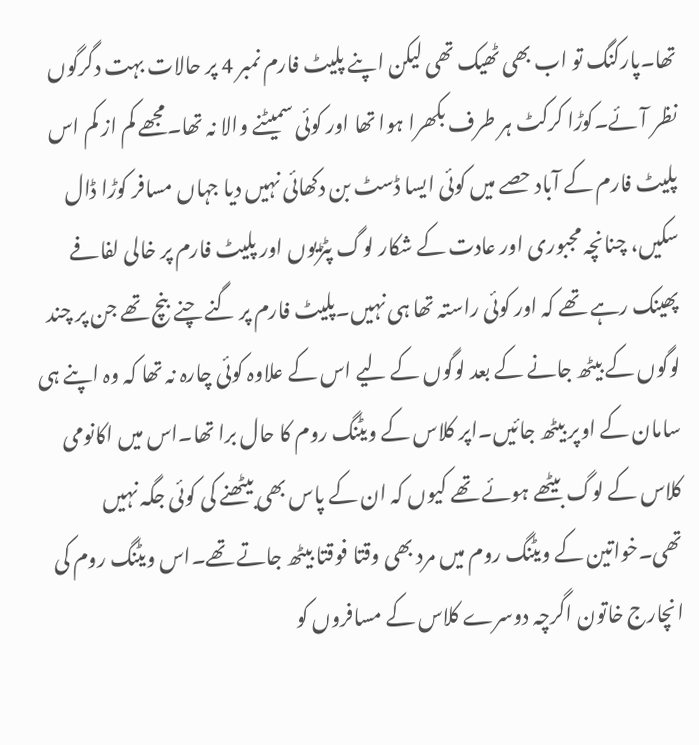تھا۔پارکنگ تو اب بھی ٹھیک تھی لیکن اپنے پلیٹ فارم نمبر 4 پر حالات بہت دگرگوں نظر آئے۔کوڑا کرکٹ ہر طرف بکھرا ہوا تھا اور کوئی سمیٹنے والا نہ تھا۔مجھے کم از کم اس پلیٹ فارم کے آباد حصے میں کوئی ایسا ڈسٹ بن دکھائی نہیں دیا جہاں مسافر کوڑا ڈال سکیں، چنانچہ مجبوری اور عادت کے شکار لوگ پٹڑیوں اور پلیٹ فارم پر خالی لفافے پھینک رہے تھے کہ اور کوئی راستہ تھا ہی نہیں۔پلیٹ فارم پر گنے چنے بنچ تھے جن پر چند لوگوں کے بیٹھ جانے کے بعد لوگوں کے لیے اس کے علاوہ کوئی چارہ نہ تھا کہ وہ اپنے ہی سامان کے اوپر بیٹھ جائیں۔اپر کلاس کے ویٹنگ روم کا حال برا تھا۔اس میں اکانومی کلاس کے لوگ بیٹھے ہوئے تھے کیوں کہ ان کے پاس بھی بیٹھنے کی کوئی جگہ نہیں تھی۔خواتین کے ویٹنگ روم میں مرد بھی وقتا فوقتا بیٹھ جاتے تھے۔اس ویٹنگ روم کی انچارج خاتون اگرچہ دوسرے کلاس کے مسافروں کو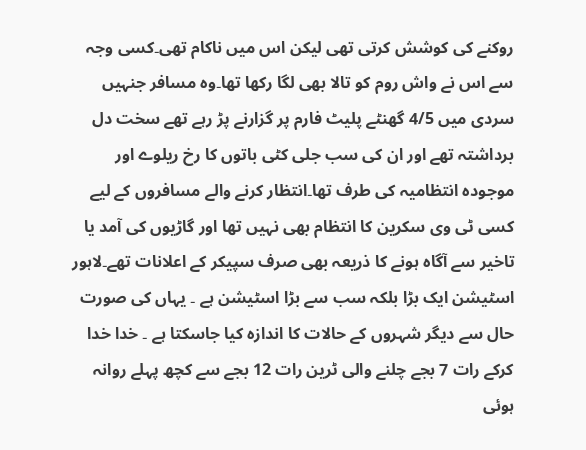روکنے کی کوشش کرتی تھی لیکن اس میں ناکام تھی۔کسی وجہ سے اس نے واش روم کو تالا بھی لگا رکھا تھا۔وہ مسافر جنہیں سردی میں 4/5 گھنٹے پلیٹ فارم پر گزارنے پڑ رہے تھے سخت دل برداشتہ تھے اور ان کی سب جلی کٹی باتوں کا رخ ریلوے اور موجودہ انتظامیہ کی طرف تھا۔انتظار کرنے والے مسافروں کے لیے کسی ٹی وی سکرین کا انتظام بھی نہیں تھا اور گاڑیوں کی آمد یا تاخیر سے آگاہ ہونے کا ذریعہ بھی صرف سپیکر کے اعلانات تھے۔لاہور اسٹیشن ایک بڑا بلکہ سب سے بڑا اسٹیشن ہے ۔ یہاں کی صورت حال سے دیگر شہروں کے حالات کا اندازہ کیا جاسکتا ہے ۔ خدا خدا کرکے رات 7 بجے چلنے والی ٹرین رات 12 بجے سے کچھ پہلے روانہ ہوئی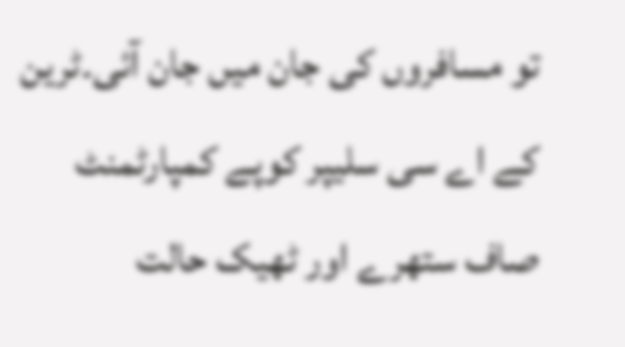تو مسافروں کی جان میں جان آئی۔ٹرین کے اے سی سلیپر کوپے کمپارٹمنٹ صاف ستھرے اور ٹھیک حالت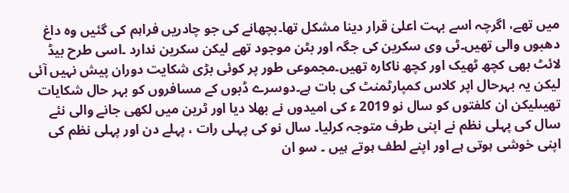میں تھے، اگرچہ اسے بہت اعلیٰ قرار دینا مشکل تھا۔بچھانے کی جو چادریں فراہم کی گئیں وہ داغ دھبوں والی تھیں۔ٹی وی سکرین کی جگہ اور بٹن موجود تھے لیکن سکرین ندارد ۔اسی طرح بیڈ لائٹ بھی کچھ ٹھیک اور کچھ ناکارہ تھیں۔مجموعی طور پر کوئی بڑی شکایت دوران پیش نہیں آئی لیکن یہ بہرحال اپر کلاس کمپارٹمنٹ کی بات ہے۔دوسرے ڈبوں کے مسافروں کو بہر حال شکایات تھیںلیکن ان کلفتوں کو سال نو 2019 ء کی امیدوں نے بھلا دیا اور ٹرین میں لکھی جانے والی نئے سال کی پہلی نظم نے اپنی طرف متوجہ کرلیا۔ سال نو کی پہلی رات ، پہلے دن اور پہلی نظم کی اپنی خوشی ہوتی ہے اور اپنے لطف ہوتے ہیں ۔ سو ان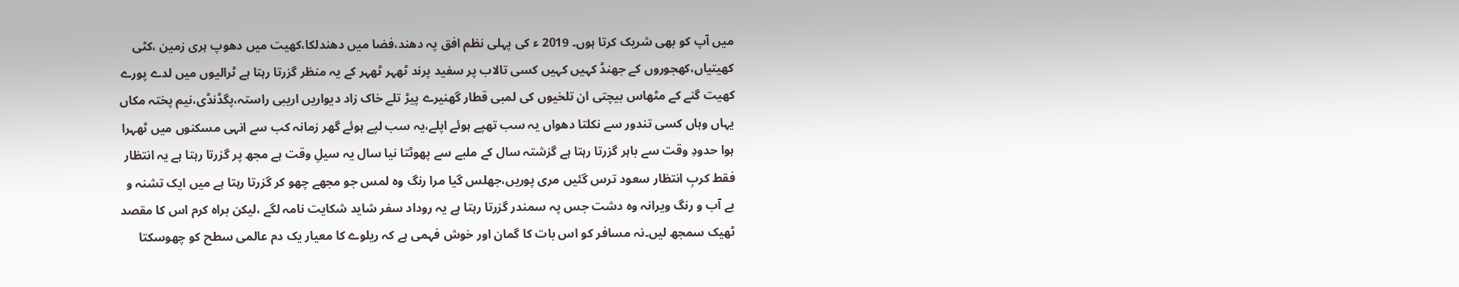میں آپ کو بھی شریک کرتا ہوں۔ 2019 ء کی پہلی نظم افق پہ دھند،فضا میں دھندلکا،کھیت میں دھوپ ہری زمین ،کٹی کھیتیاں،کھجوروں کے جھنڈ کہیں کہیں کسی تالاب پر سفید پرند ٹھہر ٹھہر کے یہ منظر گزرتا رہتا ہے ٹرالیوں میں لدے پورے کھیت گنے کے مٹھاس بیچتی ان تلخیوں کی لمبی قطار گھنیرے پیڑ تلے خاک زاد دیواریں اریبی راستہ،پگڈنڈی،نیم پختہ مکاں یہاں وہاں کسی تندور سے نکلتا دھواں یہ سب تھپے ہوئے اپلے،یہ سب لپے ہوئے گھر زمانہ کب سے انہی مسکنوں میں ٹھہرا ہوا حدودِ وقت سے باہر گزرتا رہتا ہے گزشتہ سال کے ملبے سے پھوٹتا نیا سال یہ سیلِ وقت ہے مجھ پر گزرتا رہتا ہے یہ انتظار فقط کربِ انتظار سعود ترس گئیں مری پوریں،جھلس گیا مرا رنگ وہ لمس جو مجھے چھو کر گزرتا رہتا ہے میں ایک تشنہ و بے آب و رنگ ویرانہ وہ دشت جس پہ سمندر گزرتا رہتا ہے یہ روداد سفر شاید شکایت نامہ لگے ،لیکن براہ کرم اس کا مقصد ٹھیک سمجھ لیں۔نہ مسافر کو اس بات کا گمان اور خوش فہمی ہے کہ ریلوے کا معیار یک دم عالمی سطح کو چھوسکتا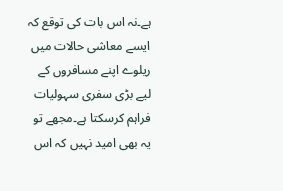ہے۔نہ اس بات کی توقع کہ ایسے معاشی حالات میں ریلوے اپنے مسافروں کے لیے بڑی سفری سہولیات فراہم کرسکتا ہے۔مجھے تو یہ بھی امید نہیں کہ اس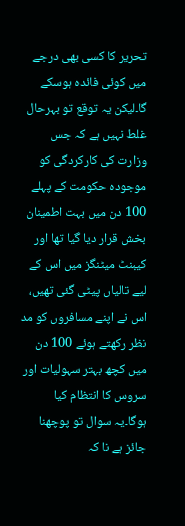تحریر کا کسی بھی درجے میں کوئی فائدہ ہوسکے گا۔لیکن یہ توقع تو بہرحال غلط نہیں ہے کہ جس وزارت کی کارکردگی کو موجودہ حکومت کے پہلے 100 دن میں بہت اطمینان بخش قرار دیا گیا تھا اور کیبنٹ میٹنگز میں اس کے لیے تالیاں پیٹی گئی تھیں، اس نے اپنے مسافروں کو مد نظر رکھتے ہوئے 100 دن میں کچھ بہتر سہولیات اور سروس کا انتظام کیا ہوگا۔یہ سوال تو پوچھنا جائز ہے نا کہ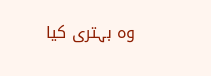وہ بہتری کیا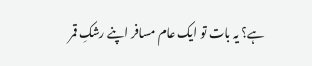ہے؟ یہ بات تو ایک عام مسافر اپنے رشکِ قمر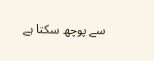سے پوچھ سکتا ہے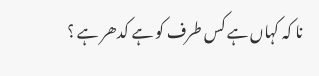نا کہ کہاں ہے کس طرف کو ہے کدھر ہے ؟